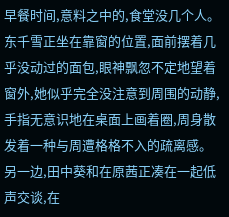早餐时间,意料之中的,食堂没几个人。
东千雪正坐在靠窗的位置,面前摆着几乎没动过的面包,眼神飘忽不定地望着窗外,她似乎完全没注意到周围的动静,手指无意识地在桌面上画着圈,周身散发着一种与周遭格格不入的疏离感。
另一边,田中葵和在原茜正凑在一起低声交谈,在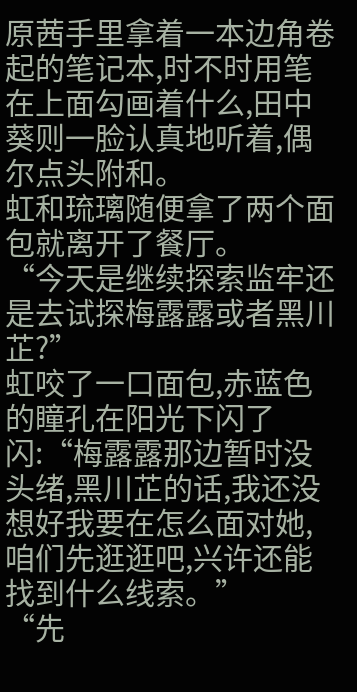原茜手里拿着一本边角卷起的笔记本,时不时用笔在上面勾画着什么,田中葵则一脸认真地听着,偶尔点头附和。
虹和琉璃随便拿了两个面包就离开了餐厅。
“今天是继续探索监牢还是去试探梅露露或者黑川芷?”
虹咬了一口面包,赤蓝色的瞳孔在阳光下闪了闪:“梅露露那边暂时没头绪,黑川芷的话,我还没想好我要在怎么面对她,咱们先逛逛吧,兴许还能找到什么线索。”
“先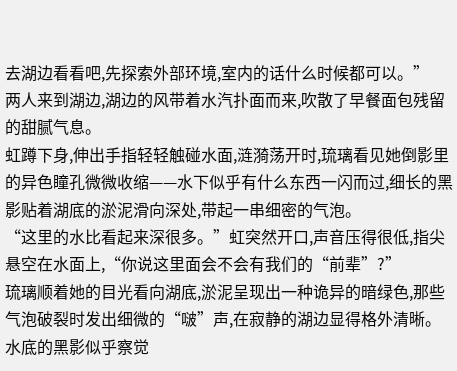去湖边看看吧,先探索外部环境,室内的话什么时候都可以。”
两人来到湖边,湖边的风带着水汽扑面而来,吹散了早餐面包残留的甜腻气息。
虹蹲下身,伸出手指轻轻触碰水面,涟漪荡开时,琉璃看见她倒影里的异色瞳孔微微收缩——水下似乎有什么东西一闪而过,细长的黑影贴着湖底的淤泥滑向深处,带起一串细密的气泡。
“这里的水比看起来深很多。”虹突然开口,声音压得很低,指尖悬空在水面上,“你说这里面会不会有我们的“前辈”?”
琉璃顺着她的目光看向湖底,淤泥呈现出一种诡异的暗绿色,那些气泡破裂时发出细微的“啵”声,在寂静的湖边显得格外清晰。
水底的黑影似乎察觉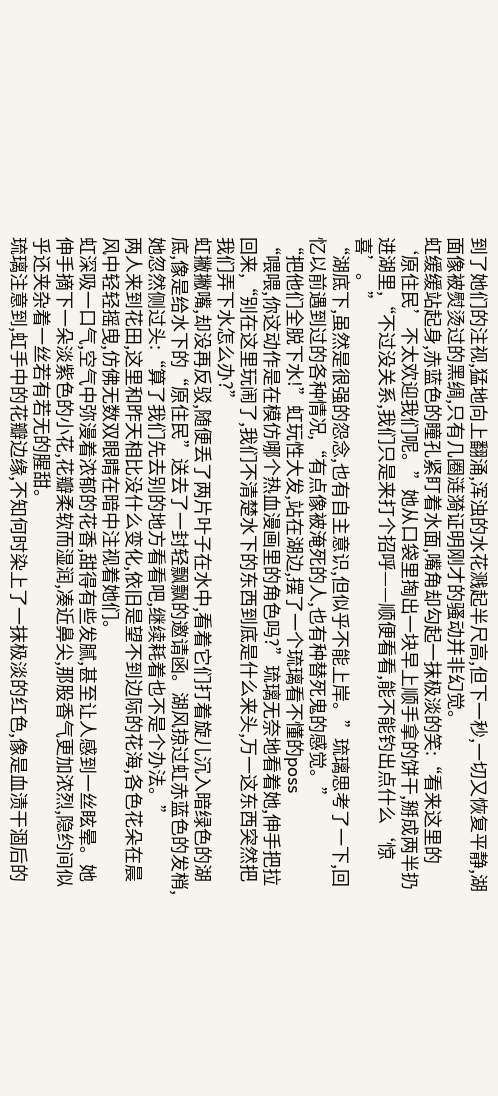到了她们的注视,猛地向上翻涌,浑浊的水花溅起半尺高,但下一秒,一切又恢复平静,湖面像被熨烫过的黑绸,只有几圈涟漪证明刚才的骚动并非幻觉。
虹缓缓站起身,赤蓝色的瞳孔紧盯着水面,嘴角却勾起一抹极淡的笑:“看来这里的‘原住民’不太欢迎我们呢。”她从口袋里掏出一块早上顺手拿的饼干,掰成两半扔进湖里,“不过没关系,我们只是来打个招呼——顺便看看,能不能钓出点什么‘惊喜’。”
“湖底下,虽然是很强的怨念,也有自主意识,但似乎不能上岸。”琉璃思考了一下,回忆以前遇到过的各种情况,“有点像被淹死的人,也有种替死鬼的感觉。”
“把他们全脱下水!”虹玩性大发,站在湖边,摆了一个琉璃看不懂的poss
“喂喂,你这动作是在模仿哪个热血漫画里的角色吗?”琉璃无奈地看着她,伸手把拉回来,“别在这里玩闹了,我们不清楚水下的东西到底是什么来头,万一这东西突然把我们弄下水怎么办?”
虹撇撇嘴,却没再反驳,随便丢了两片叶子在水中,看着它们打着旋儿沉入暗绿色的湖底,像是给水下的“原住民”送去了一封轻飘飘的邀请函。湖风掠过虹赤蓝色的发梢,她忽然侧过头:“算了我们先去别的地方看看吧,继续耗着也不是个办法。”
两人来到花田,这里和昨天相比没什么变化,依旧是望不到边际的花海,各色花朵在晨风中轻轻摇曳,仿佛无数双眼睛在暗中注视着她们。
虹深吸一口气,空气中弥漫着浓郁的花香,甜得有些发腻,甚至让人感到一丝眩晕。她伸手摘下一朵淡紫色的小花,花瓣柔软而湿润,凑近鼻尖,那股香气更加浓烈,隐约间似乎还夹杂着一丝若有若无的腥甜。
琉璃注意到,虹手中的花瓣边缘,不知何时染上了一抹极淡的红色,像是血渍干涸后的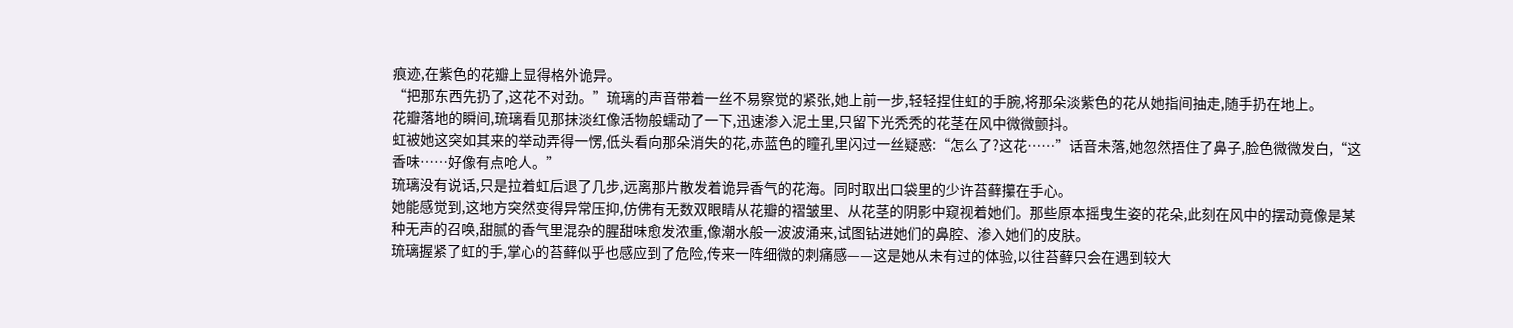痕迹,在紫色的花瓣上显得格外诡异。
“把那东西先扔了,这花不对劲。”琉璃的声音带着一丝不易察觉的紧张,她上前一步,轻轻捏住虹的手腕,将那朵淡紫色的花从她指间抽走,随手扔在地上。
花瓣落地的瞬间,琉璃看见那抹淡红像活物般蠕动了一下,迅速渗入泥土里,只留下光秃秃的花茎在风中微微颤抖。
虹被她这突如其来的举动弄得一愣,低头看向那朵消失的花,赤蓝色的瞳孔里闪过一丝疑惑:“怎么了?这花……”话音未落,她忽然捂住了鼻子,脸色微微发白,“这香味……好像有点呛人。”
琉璃没有说话,只是拉着虹后退了几步,远离那片散发着诡异香气的花海。同时取出口袋里的少许苔藓攥在手心。
她能感觉到,这地方突然变得异常压抑,仿佛有无数双眼睛从花瓣的褶皱里、从花茎的阴影中窥视着她们。那些原本摇曳生姿的花朵,此刻在风中的摆动竟像是某种无声的召唤,甜腻的香气里混杂的腥甜味愈发浓重,像潮水般一波波涌来,试图钻进她们的鼻腔、渗入她们的皮肤。
琉璃握紧了虹的手,掌心的苔藓似乎也感应到了危险,传来一阵细微的刺痛感——这是她从未有过的体验,以往苔藓只会在遇到较大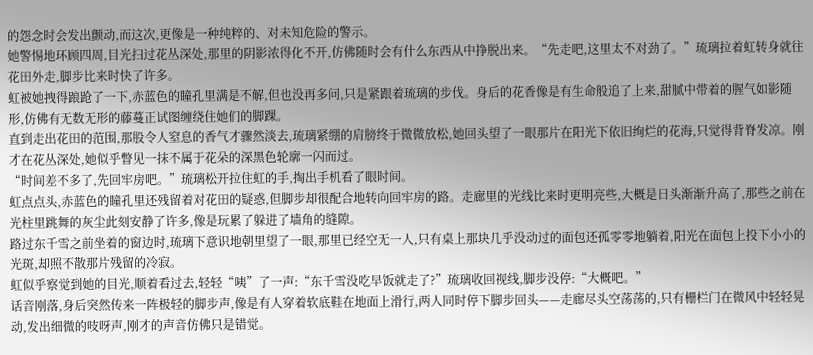的怨念时会发出颤动,而这次,更像是一种纯粹的、对未知危险的警示。
她警惕地环顾四周,目光扫过花丛深处,那里的阴影浓得化不开,仿佛随时会有什么东西从中挣脱出来。“先走吧,这里太不对劲了。”琉璃拉着虹转身就往花田外走,脚步比来时快了许多。
虹被她拽得踉跄了一下,赤蓝色的瞳孔里满是不解,但也没再多问,只是紧跟着琉璃的步伐。身后的花香像是有生命般追了上来,甜腻中带着的腥气如影随形,仿佛有无数无形的藤蔓正试图缠绕住她们的脚踝。
直到走出花田的范围,那股令人窒息的香气才骤然淡去,琉璃紧绷的肩膀终于微微放松,她回头望了一眼那片在阳光下依旧绚烂的花海,只觉得背脊发凉。刚才在花丛深处,她似乎瞥见一抹不属于花朵的深黑色轮廓一闪而过。
“时间差不多了,先回牢房吧。”琉璃松开拉住虹的手,掏出手机看了眼时间。
虹点点头,赤蓝色的瞳孔里还残留着对花田的疑惑,但脚步却很配合地转向回牢房的路。走廊里的光线比来时更明亮些,大概是日头渐渐升高了,那些之前在光柱里跳舞的灰尘此刻安静了许多,像是玩累了躲进了墙角的缝隙。
路过东千雪之前坐着的窗边时,琉璃下意识地朝里望了一眼,那里已经空无一人,只有桌上那块几乎没动过的面包还孤零零地躺着,阳光在面包上投下小小的光斑,却照不散那片残留的冷寂。
虹似乎察觉到她的目光,顺着看过去,轻轻“咦”了一声:“东千雪没吃早饭就走了?”琉璃收回视线,脚步没停:“大概吧。”
话音刚落,身后突然传来一阵极轻的脚步声,像是有人穿着软底鞋在地面上滑行,两人同时停下脚步回头——走廊尽头空荡荡的,只有栅栏门在微风中轻轻晃动,发出细微的吱呀声,刚才的声音仿佛只是错觉。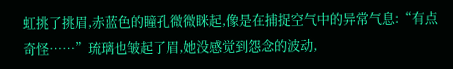虹挑了挑眉,赤蓝色的瞳孔微微眯起,像是在捕捉空气中的异常气息:“有点奇怪……”琉璃也皱起了眉,她没感觉到怨念的波动,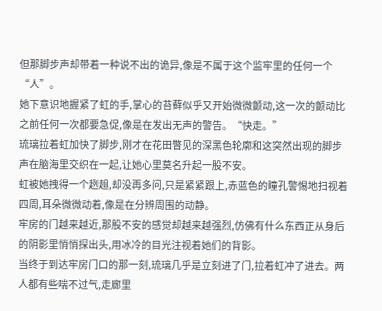但那脚步声却带着一种说不出的诡异,像是不属于这个监牢里的任何一个“人”。
她下意识地握紧了虹的手,掌心的苔藓似乎又开始微微颤动,这一次的颤动比之前任何一次都要急促,像是在发出无声的警告。“快走。”
琉璃拉着虹加快了脚步,刚才在花田瞥见的深黑色轮廓和这突然出现的脚步声在脑海里交织在一起,让她心里莫名升起一股不安。
虹被她拽得一个趔趄,却没再多问,只是紧紧跟上,赤蓝色的瞳孔警惕地扫视着四周,耳朵微微动着,像是在分辨周围的动静。
牢房的门越来越近,那股不安的感觉却越来越强烈,仿佛有什么东西正从身后的阴影里悄悄探出头,用冰冷的目光注视着她们的背影。
当终于到达牢房门口的那一刻,琉璃几乎是立刻进了门,拉着虹冲了进去。两人都有些喘不过气,走廊里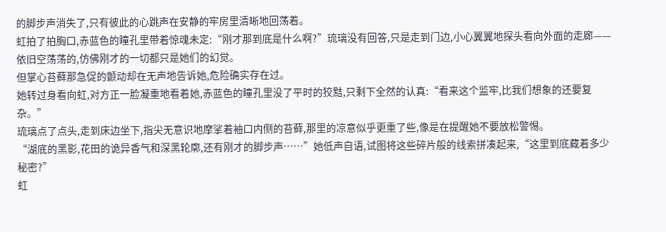的脚步声消失了,只有彼此的心跳声在安静的牢房里清晰地回荡着。
虹拍了拍胸口,赤蓝色的瞳孔里带着惊魂未定:“刚才那到底是什么啊?”琉璃没有回答,只是走到门边,小心翼翼地探头看向外面的走廊——依旧空荡荡的,仿佛刚才的一切都只是她们的幻觉。
但掌心苔藓那急促的颤动却在无声地告诉她,危险确实存在过。
她转过身看向虹,对方正一脸凝重地看着她,赤蓝色的瞳孔里没了平时的狡黠,只剩下全然的认真:“看来这个监牢,比我们想象的还要复杂。”
琉璃点了点头,走到床边坐下,指尖无意识地摩挲着袖口内侧的苔藓,那里的凉意似乎更重了些,像是在提醒她不要放松警惕。
“湖底的黑影,花田的诡异香气和深黑轮廓,还有刚才的脚步声……”她低声自语,试图将这些碎片般的线索拼凑起来,“这里到底藏着多少秘密?”
虹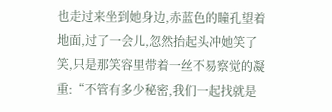也走过来坐到她身边,赤蓝色的瞳孔望着地面,过了一会儿,忽然抬起头冲她笑了笑,只是那笑容里带着一丝不易察觉的凝重:“不管有多少秘密,我们一起找就是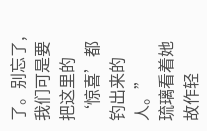了。别忘了,我们可是要把这里的‘惊喜’都钓出来的人。”
琉璃看着她故作轻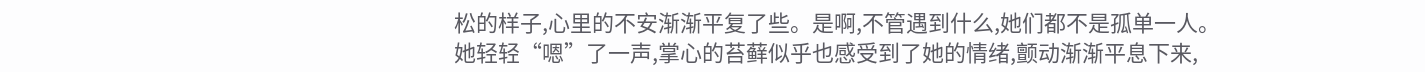松的样子,心里的不安渐渐平复了些。是啊,不管遇到什么,她们都不是孤单一人。
她轻轻“嗯”了一声,掌心的苔藓似乎也感受到了她的情绪,颤动渐渐平息下来,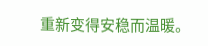重新变得安稳而温暖。